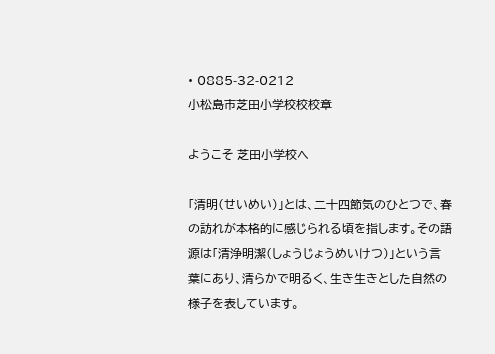• 0885-32-0212
小松島市芝田小学校校校章

ようこそ 芝田小学校へ

「清明(せいめい)」とは、二十四節気のひとつで、春の訪れが本格的に感じられる頃を指します。その語源は「清浄明潔(しょうじょうめいけつ)」という言葉にあり、清らかで明るく、生き生きとした自然の様子を表しています。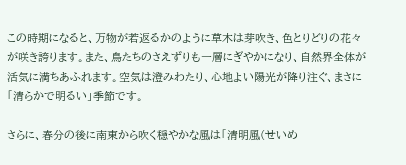この時期になると、万物が若返るかのように草木は芽吹き、色とりどりの花々が咲き誇ります。また、鳥たちのさえずりも一層にぎやかになり、自然界全体が活気に満ちあふれます。空気は澄みわたり、心地よい陽光が降り注ぐ、まさに「清らかで明るい」季節です。

さらに、春分の後に南東から吹く穏やかな風は「清明風(せいめ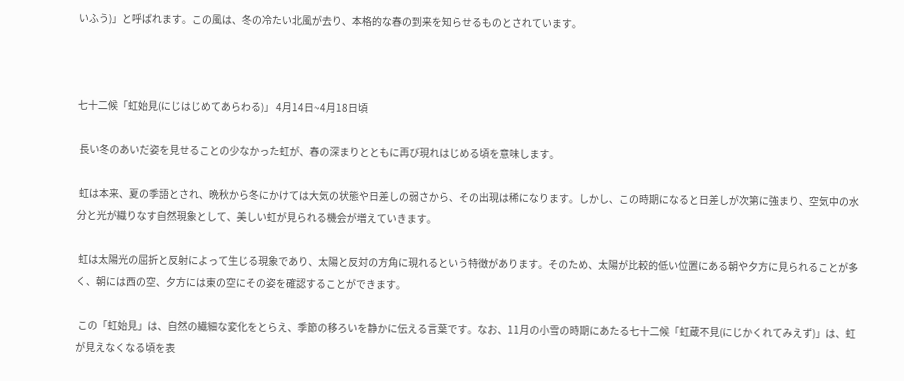いふう)」と呼ばれます。この風は、冬の冷たい北風が去り、本格的な春の到来を知らせるものとされています。



七十二候「虹始見(にじはじめてあらわる)」 4月14日~4月18日頃

 長い冬のあいだ姿を見せることの少なかった虹が、春の深まりとともに再び現れはじめる頃を意味します。

 虹は本来、夏の季語とされ、晩秋から冬にかけては大気の状態や日差しの弱さから、その出現は稀になります。しかし、この時期になると日差しが次第に強まり、空気中の水分と光が織りなす自然現象として、美しい虹が見られる機会が増えていきます。

 虹は太陽光の屈折と反射によって生じる現象であり、太陽と反対の方角に現れるという特徴があります。そのため、太陽が比較的低い位置にある朝や夕方に見られることが多く、朝には西の空、夕方には東の空にその姿を確認することができます。

 この「虹始見」は、自然の繊細な変化をとらえ、季節の移ろいを静かに伝える言葉です。なお、11月の小雪の時期にあたる七十二候「虹蔵不見(にじかくれてみえず)」は、虹が見えなくなる頃を表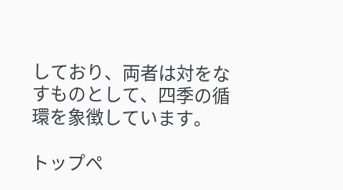しており、両者は対をなすものとして、四季の循環を象徴しています。

トップペ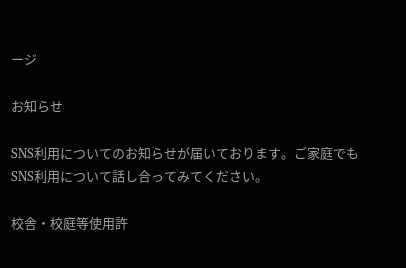ージ

お知らせ

SNS利用についてのお知らせが届いております。ご家庭でもSNS利用について話し合ってみてください。

校舎・校庭等使用許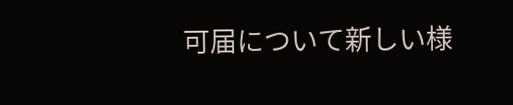可届について新しい様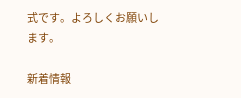式です。よろしくお願いします。

新着情報